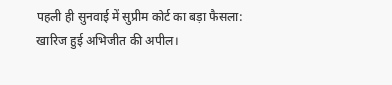पहली ही सुनवाई में सुप्रीम कोर्ट का बड़ा फैसला: खारिज हुई अभिजीत की अपील।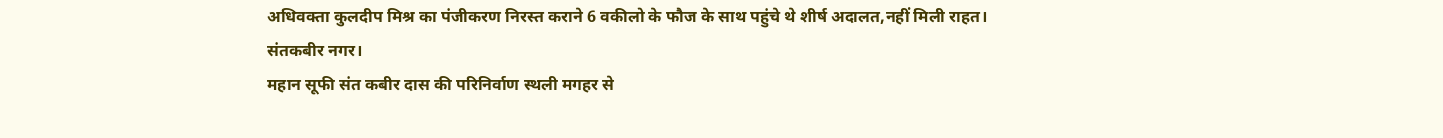अधिवक्ता कुलदीप मिश्र का पंजीकरण निरस्त कराने 6 वकीलो के फौज के साथ पहुंचे थे शीर्ष अदालत,नहीं मिली राहत।
संतकबीर नगर।
महान सूफी संत कबीर दास की परिनिर्वाण स्थली मगहर से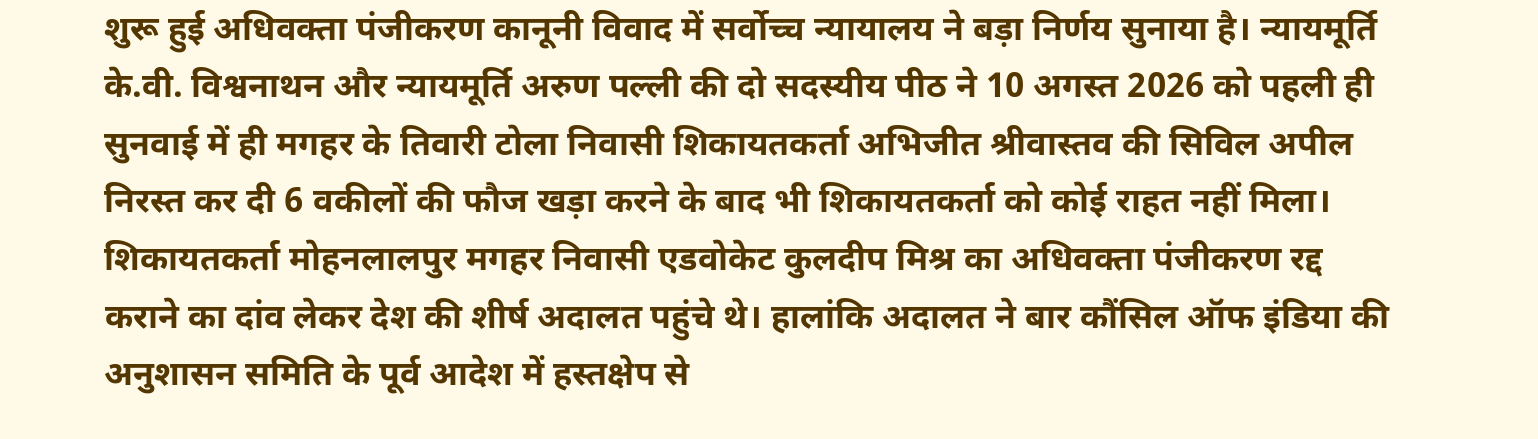शुरू हुई अधिवक्ता पंजीकरण कानूनी विवाद में सर्वोच्च न्यायालय ने बड़ा निर्णय सुनाया है। न्यायमूर्ति के.वी. विश्वनाथन और न्यायमूर्ति अरुण पल्ली की दो सदस्यीय पीठ ने 10 अगस्त 2026 को पहली ही सुनवाई में ही मगहर के तिवारी टोला निवासी शिकायतकर्ता अभिजीत श्रीवास्तव की सिविल अपील निरस्त कर दी 6 वकीलों की फौज खड़ा करने के बाद भी शिकायतकर्ता को कोई राहत नहीं मिला। शिकायतकर्ता मोहनलालपुर मगहर निवासी एडवोकेट कुलदीप मिश्र का अधिवक्ता पंजीकरण रद्द कराने का दांव लेकर देश की शीर्ष अदालत पहुंचे थे। हालांकि अदालत ने बार कौंसिल ऑफ इंडिया की अनुशासन समिति के पूर्व आदेश में हस्तक्षेप से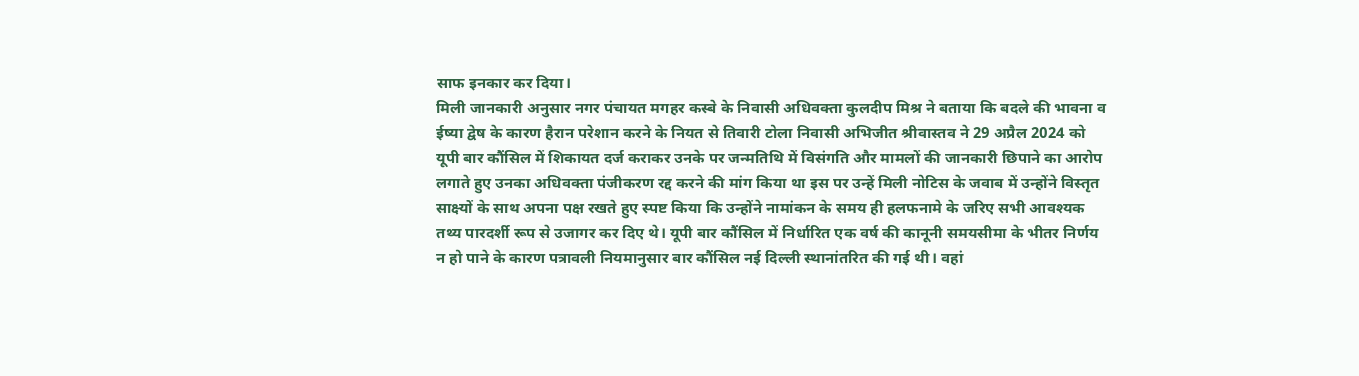साफ इनकार कर दिया।
मिली जानकारी अनुसार नगर पंचायत मगहर कस्बे के निवासी अधिवक्ता कुलदीप मिश्र ने बताया कि बदले की भावना व ईष्या द्वेष के कारण हैरान परेशान करने के नियत से तिवारी टोला निवासी अभिजीत श्रीवास्तव ने 29 अप्रैल 2024 को यूपी बार कौंसिल में शिकायत दर्ज कराकर उनके पर जन्मतिथि में विसंगति और मामलों की जानकारी छिपाने का आरोप लगाते हुए उनका अधिवक्ता पंजीकरण रद्द करने की मांग किया था इस पर उन्हें मिली नोटिस के जवाब में उन्होंने विस्तृत साक्ष्यों के साथ अपना पक्ष रखते हुए स्पष्ट किया कि उन्होंने नामांकन के समय ही हलफनामे के जरिए सभी आवश्यक तथ्य पारदर्शी रूप से उजागर कर दिए थे। यूपी बार कौंसिल में निर्धारित एक वर्ष की कानूनी समयसीमा के भीतर निर्णय न हो पाने के कारण पत्रावली नियमानुसार बार कौंसिल नई दिल्ली स्थानांतरित की गई थी। वहां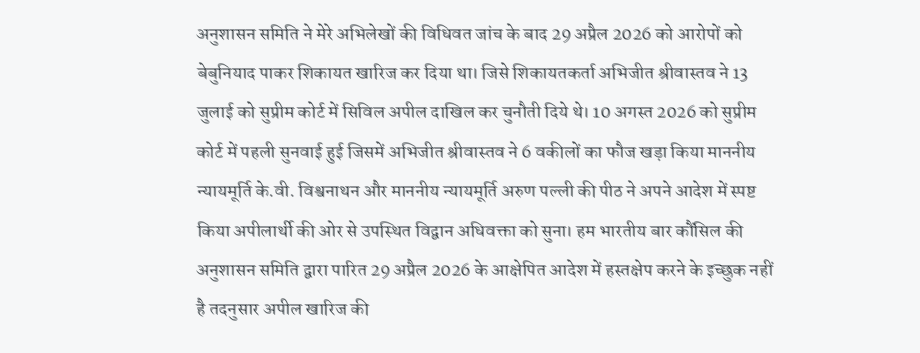अनुशासन समिति ने मेरे अभिलेखों की विधिवत जांच के बाद 29 अप्रैल 2026 को आरोपों को बेबुनियाद पाकर शिकायत खारिज कर दिया था। जिसे शिकायतकर्ता अभिजीत श्रीवास्तव ने 13 जुलाई को सुप्रीम कोर्ट में सिविल अपील दाखिल कर चुनौती दिये थे। 10 अगस्त 2026 को सुप्रीम कोर्ट में पहली सुनवाई हुई जिसमें अभिजीत श्रीवास्तव ने 6 वकीलों का फौज खड़ा किया माननीय न्यायमूर्ति के.वी. विश्वनाथन और माननीय न्यायमूर्ति अरुण पल्ली की पीठ ने अपने आदेश में स्पष्ट किया अपीलार्थी की ओर से उपस्थित विद्वान अधिवक्ता को सुना। हम भारतीय बार कौंसिल की अनुशासन समिति द्वारा पारित 29 अप्रैल 2026 के आक्षेपित आदेश में हस्तक्षेप करने के इच्छुक नहीं है तदनुसार अपील खारिज की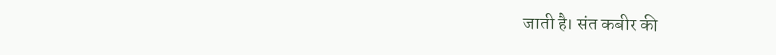जाती है। संत कबीर की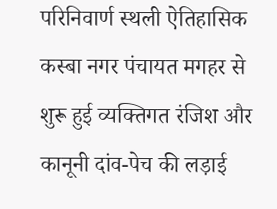परिनिवार्ण स्थली ऐतिहासिक कस्बा नगर पंचायत मगहर से शुरू हुई व्यक्तिगत रंजिश और कानूनी दांव-पेच की लड़ाई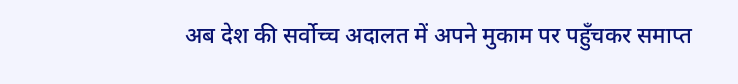अब देश की सर्वोच्च अदालत में अपने मुकाम पर पहुँचकर समाप्त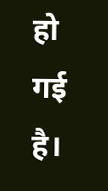हो गई है।